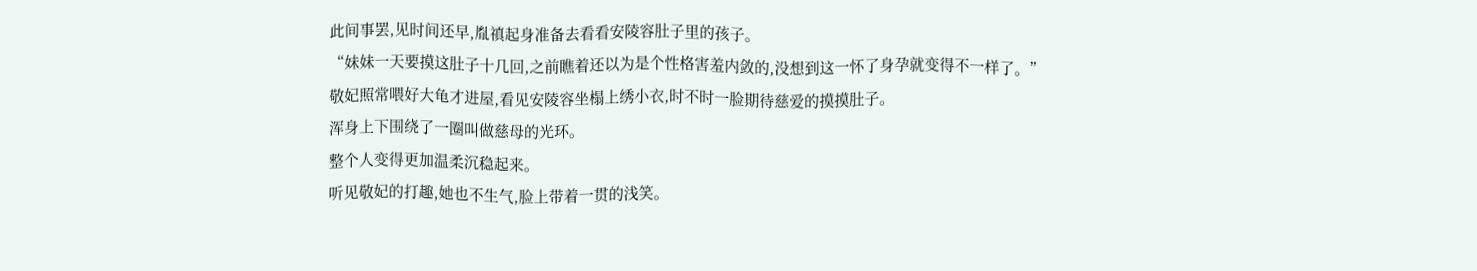此间事罢,见时间还早,胤禛起身准备去看看安陵容肚子里的孩子。
“妹妹一天要摸这肚子十几回,之前瞧着还以为是个性格害羞内敛的,没想到这一怀了身孕就变得不一样了。”
敬妃照常喂好大龟才进屋,看见安陵容坐榻上绣小衣,时不时一脸期待慈爱的摸摸肚子。
浑身上下围绕了一圈叫做慈母的光环。
整个人变得更加温柔沉稳起来。
听见敬妃的打趣,她也不生气,脸上带着一贯的浅笑。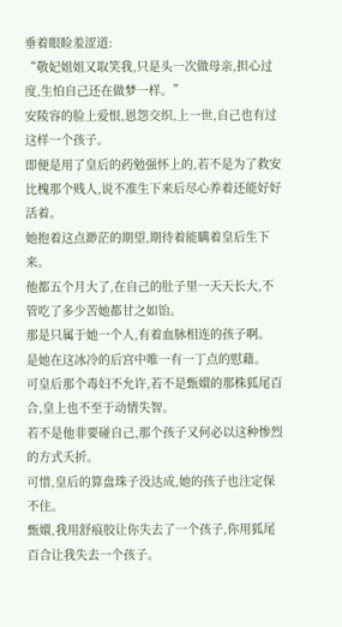垂着眼睑羞涩道:
“敬妃姐姐又取笑我,只是头一次做母亲,担心过度,生怕自己还在做梦一样。”
安陵容的脸上爱恨,恩怨交织,上一世,自己也有过这样一个孩子。
即便是用了皇后的药勉强怀上的,若不是为了救安比槐那个贱人,说不准生下来后尽心养着还能好好活着。
她抱着这点渺茫的期望,期待着能瞒着皇后生下来。
他都五个月大了,在自己的肚子里一天天长大,不管吃了多少苦她都甘之如饴。
那是只属于她一个人,有着血脉相连的孩子啊。
是她在这冰冷的后宫中唯一有一丁点的慰藉。
可皇后那个毒妇不允许,若不是甄嬛的那株狐尾百合,皇上也不至于动情失智。
若不是他非要碰自己,那个孩子又何必以这种惨烈的方式夭折。
可惜,皇后的算盘珠子没达成,她的孩子也注定保不住。
甄嬛,我用舒痕胶让你失去了一个孩子,你用狐尾百合让我失去一个孩子。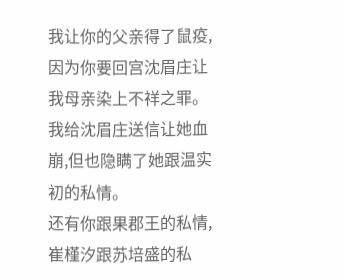我让你的父亲得了鼠疫,因为你要回宫沈眉庄让我母亲染上不祥之罪。
我给沈眉庄送信让她血崩,但也隐瞒了她跟温实初的私情。
还有你跟果郡王的私情,崔槿汐跟苏培盛的私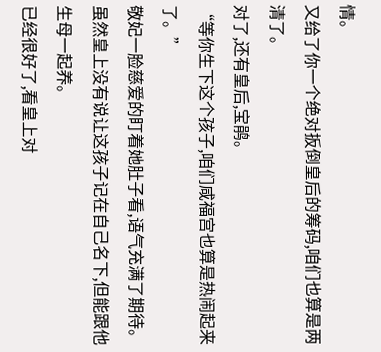情。
又给了你一个绝对扳倒皇后的筹码,咱们也算是两清了。
对了,还有皇后,宝鹃。
“等你生下这个孩子,咱们咸福宫也算是热闹起来了。”
敬妃一脸慈爱的盯着她肚子看,语气充满了期待。
虽然皇上没有说让这孩子记在自己名下,但能跟他生母一起养。
已经很好了,看皇上对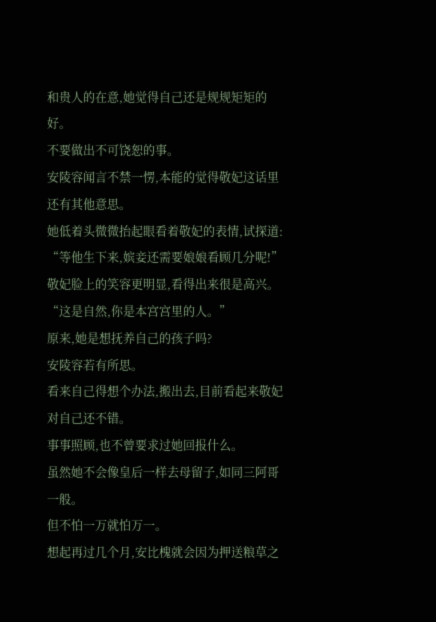和贵人的在意,她觉得自己还是规规矩矩的好。
不要做出不可饶恕的事。
安陵容闻言不禁一愣,本能的觉得敬妃这话里还有其他意思。
她低着头微微抬起眼看着敬妃的表情,试探道:
“等他生下来,嫔妾还需要娘娘看顾几分呢!”
敬妃脸上的笑容更明显,看得出来很是高兴。
“这是自然,你是本宫宫里的人。”
原来,她是想抚养自己的孩子吗?
安陵容若有所思。
看来自己得想个办法,搬出去,目前看起来敬妃对自己还不错。
事事照顾,也不曾要求过她回报什么。
虽然她不会像皇后一样去母留子,如同三阿哥一般。
但不怕一万就怕万一。
想起再过几个月,安比槐就会因为押送粮草之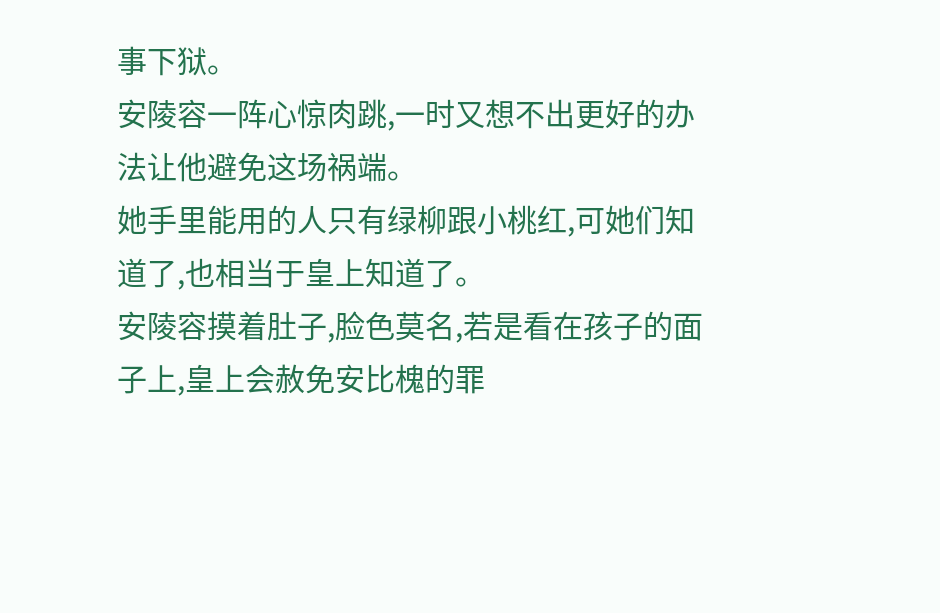事下狱。
安陵容一阵心惊肉跳,一时又想不出更好的办法让他避免这场祸端。
她手里能用的人只有绿柳跟小桃红,可她们知道了,也相当于皇上知道了。
安陵容摸着肚子,脸色莫名,若是看在孩子的面子上,皇上会赦免安比槐的罪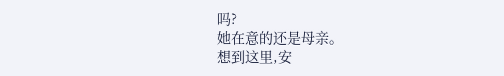吗?
她在意的还是母亲。
想到这里,安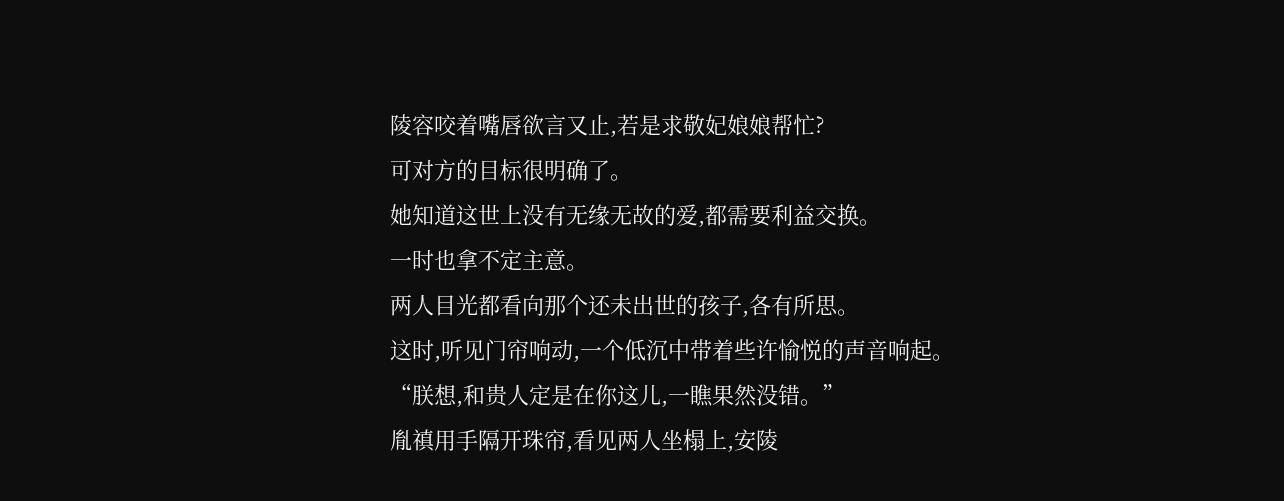陵容咬着嘴唇欲言又止,若是求敬妃娘娘帮忙?
可对方的目标很明确了。
她知道这世上没有无缘无故的爱,都需要利益交换。
一时也拿不定主意。
两人目光都看向那个还未出世的孩子,各有所思。
这时,听见门帘响动,一个低沉中带着些许愉悦的声音响起。
“朕想,和贵人定是在你这儿,一瞧果然没错。”
胤禛用手隔开珠帘,看见两人坐榻上,安陵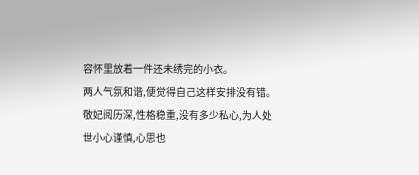容怀里放着一件还未绣完的小衣。
两人气氛和谐,便觉得自己这样安排没有错。
敬妃阅历深,性格稳重,没有多少私心,为人处世小心谨慎,心思也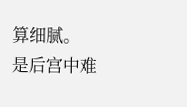算细腻。
是后宫中难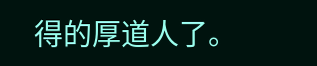得的厚道人了。